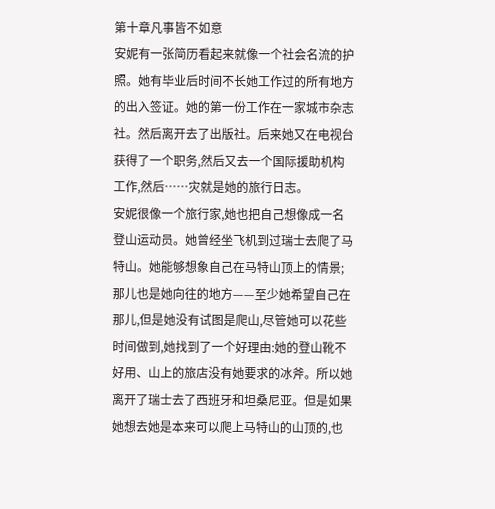第十章凡事皆不如意
安妮有一张简历看起来就像一个社会名流的护照。她有毕业后时间不长她工作过的所有地方的出入签证。她的第一份工作在一家城市杂志社。然后离开去了出版社。后来她又在电视台获得了一个职务,然后又去一个国际援助机构工作,然后……灾就是她的旅行日志。
安妮很像一个旅行家,她也把自己想像成一名登山运动员。她曾经坐飞机到过瑞士去爬了马特山。她能够想象自己在马特山顶上的情景;那儿也是她向往的地方——至少她希望自己在那儿,但是她没有试图是爬山,尽管她可以花些时间做到,她找到了一个好理由:她的登山靴不好用、山上的旅店没有她要求的冰斧。所以她离开了瑞士去了西班牙和坦桑尼亚。但是如果她想去她是本来可以爬上马特山的山顶的,也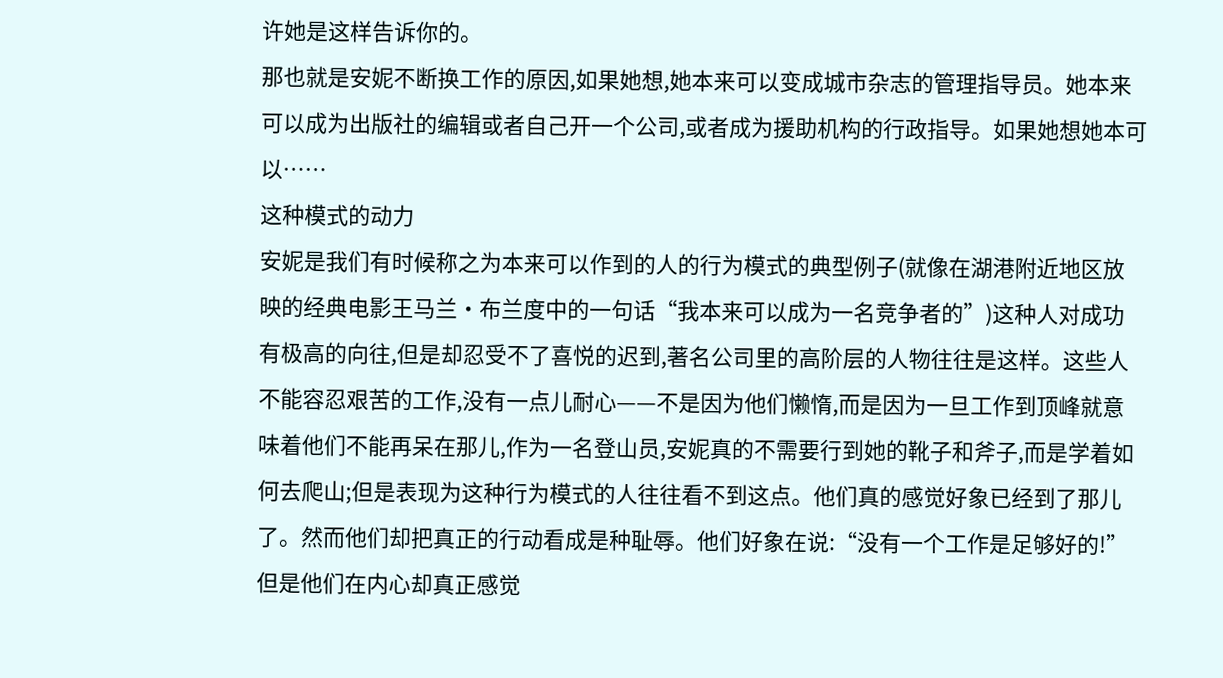许她是这样告诉你的。
那也就是安妮不断换工作的原因,如果她想,她本来可以变成城市杂志的管理指导员。她本来可以成为出版社的编辑或者自己开一个公司,或者成为援助机构的行政指导。如果她想她本可以……
这种模式的动力
安妮是我们有时候称之为本来可以作到的人的行为模式的典型例子(就像在湖港附近地区放映的经典电影王马兰·布兰度中的一句话“我本来可以成为一名竞争者的”)这种人对成功有极高的向往,但是却忍受不了喜悦的迟到,著名公司里的高阶层的人物往往是这样。这些人不能容忍艰苦的工作,没有一点儿耐心——不是因为他们懒惰,而是因为一旦工作到顶峰就意味着他们不能再呆在那儿,作为一名登山员,安妮真的不需要行到她的靴子和斧子,而是学着如何去爬山;但是表现为这种行为模式的人往往看不到这点。他们真的感觉好象已经到了那儿了。然而他们却把真正的行动看成是种耻辱。他们好象在说:“没有一个工作是足够好的!”但是他们在内心却真正感觉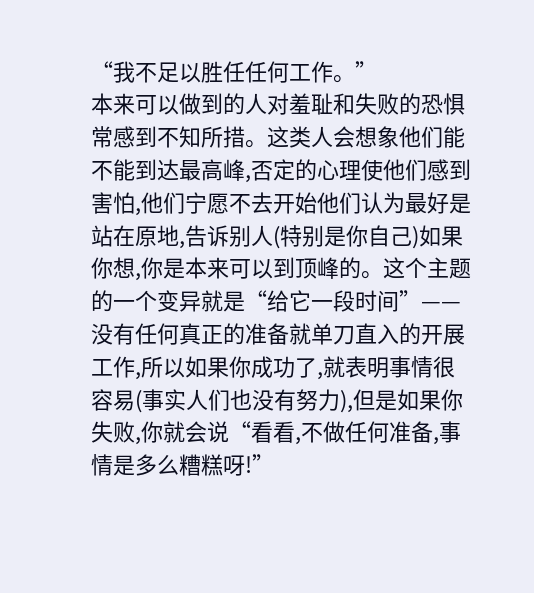“我不足以胜任任何工作。”
本来可以做到的人对羞耻和失败的恐惧常感到不知所措。这类人会想象他们能不能到达最高峰,否定的心理使他们感到害怕,他们宁愿不去开始他们认为最好是站在原地,告诉别人(特别是你自己)如果你想,你是本来可以到顶峰的。这个主题的一个变异就是“给它一段时间”——没有任何真正的准备就单刀直入的开展工作,所以如果你成功了,就表明事情很容易(事实人们也没有努力),但是如果你失败,你就会说“看看,不做任何准备,事情是多么糟糕呀!”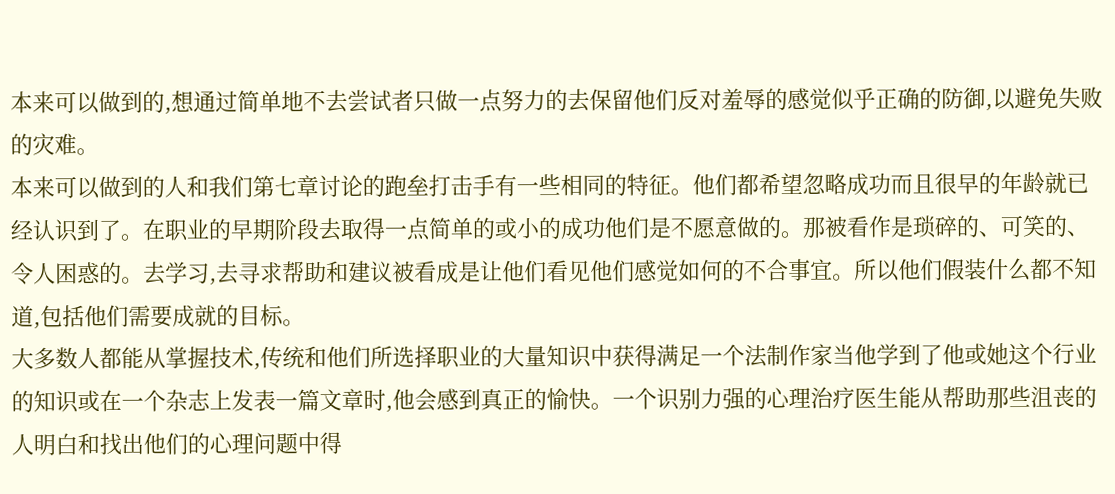本来可以做到的,想通过简单地不去尝试者只做一点努力的去保留他们反对羞辱的感觉似乎正确的防御,以避免失败的灾难。
本来可以做到的人和我们第七章讨论的跑垒打击手有一些相同的特征。他们都希望忽略成功而且很早的年龄就已经认识到了。在职业的早期阶段去取得一点简单的或小的成功他们是不愿意做的。那被看作是琐碎的、可笑的、令人困惑的。去学习,去寻求帮助和建议被看成是让他们看见他们感觉如何的不合事宜。所以他们假装什么都不知道,包括他们需要成就的目标。
大多数人都能从掌握技术,传统和他们所选择职业的大量知识中获得满足一个法制作家当他学到了他或她这个行业的知识或在一个杂志上发表一篇文章时,他会感到真正的愉快。一个识别力强的心理治疗医生能从帮助那些沮丧的人明白和找出他们的心理问题中得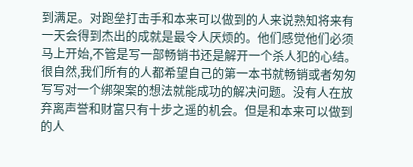到满足。对跑垒打击手和本来可以做到的人来说熟知将来有一天会得到杰出的成就是最令人厌烦的。他们感觉他们必须马上开始,不管是写一部畅销书还是解开一个杀人犯的心结。很自然,我们所有的人都希望自己的第一本书就畅销或者匆匆写写对一个绑架案的想法就能成功的解决问题。没有人在放弃离声誉和财富只有十步之遥的机会。但是和本来可以做到的人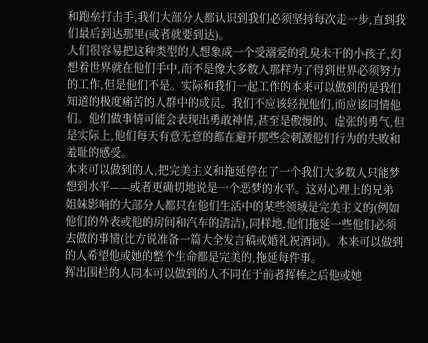和跑垒打击手,我们大部分人都认识到我们必须坚持每次走一步,直到我们最后到达那里(或者就要到达)。
人们很容易把这种类型的人想象成一个受溺爱的乳臭未干的小孩子,幻想着世界就在他们手中,而不是像大多数人那样为了得到世界必须努力的工作,但是他们不是。实际和我们一起工作的本来可以做到的是我们知道的极度痛苦的人群中的成员。我们不应该轻视他们,而应该同情他们。他们做事情可能会表现出勇敢神情,甚至是傲慢的、虚张的勇气,但是实际上,他们每天有意无意的都在避开那些会刺激他们行为的失败和羞耻的感受。
本来可以做到的人,把完美主义和拖延停在了一个我们大多数人只能梦想到水平——或者更确切地说是一个恶梦的水平。这对心理上的兄弟姐妹影响的大部分人都只在他们生活中的某些领域是完美主义的(例如他们的外表或他的房间和汽车的清洁),同样地,他们拖延一些他们必须去做的事情(比方说准备一篇大全发言稿或婚礼祝酒词)。本来可以做到的人希望他或她的整个生命都是完美的,拖延每件事。
挥出围栏的人同本可以做到的人不同在于前者挥棒之后他或她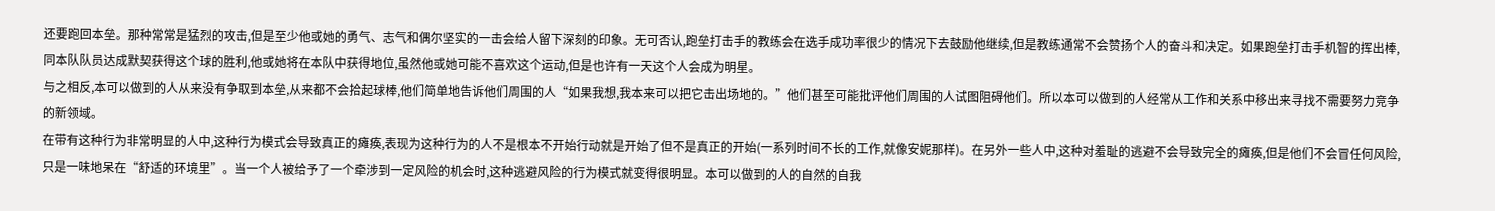还要跑回本垒。那种常常是猛烈的攻击,但是至少他或她的勇气、志气和偶尔坚实的一击会给人留下深刻的印象。无可否认,跑垒打击手的教练会在选手成功率很少的情况下去鼓励他继续,但是教练通常不会赞扬个人的奋斗和决定。如果跑垒打击手机智的挥出棒,同本队队员达成默契获得这个球的胜利,他或她将在本队中获得地位,虽然他或她可能不喜欢这个运动,但是也许有一天这个人会成为明星。
与之相反,本可以做到的人从来没有争取到本垒,从来都不会拾起球棒,他们简单地告诉他们周围的人“如果我想,我本来可以把它击出场地的。”他们甚至可能批评他们周围的人试图阻碍他们。所以本可以做到的人经常从工作和关系中移出来寻找不需要努力竞争的新领域。
在带有这种行为非常明显的人中,这种行为模式会导致真正的瘫痪,表现为这种行为的人不是根本不开始行动就是开始了但不是真正的开始(一系列时间不长的工作,就像安妮那样)。在另外一些人中,这种对羞耻的逃避不会导致完全的瘫痪,但是他们不会冒任何风险,只是一味地呆在“舒适的环境里”。当一个人被给予了一个牵涉到一定风险的机会时,这种逃避风险的行为模式就变得很明显。本可以做到的人的自然的自我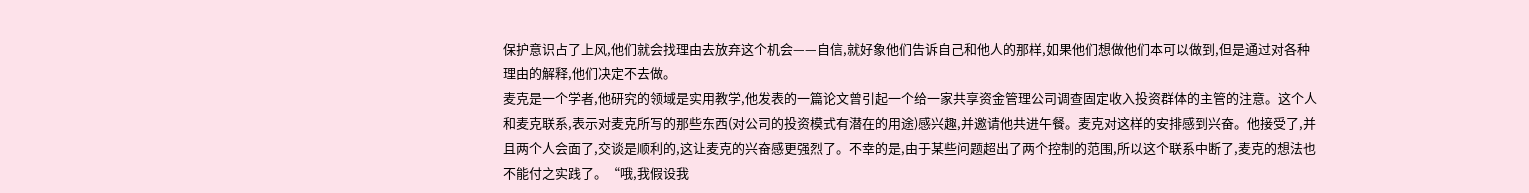保护意识占了上风,他们就会找理由去放弃这个机会——自信,就好象他们告诉自己和他人的那样,如果他们想做他们本可以做到,但是通过对各种理由的解释,他们决定不去做。
麦克是一个学者,他研究的领域是实用教学,他发表的一篇论文曾引起一个给一家共享资金管理公司调查固定收入投资群体的主管的注意。这个人和麦克联系,表示对麦克所写的那些东西(对公司的投资模式有潜在的用途)感兴趣,并邀请他共进午餐。麦克对这样的安排感到兴奋。他接受了,并且两个人会面了,交谈是顺利的,这让麦克的兴奋感更强烈了。不幸的是,由于某些问题超出了两个控制的范围,所以这个联系中断了,麦克的想法也不能付之实践了。“哦,我假设我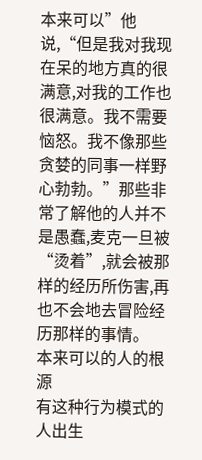本来可以”他说,“但是我对我现在呆的地方真的很满意,对我的工作也很满意。我不需要恼怒。我不像那些贪婪的同事一样野心勃勃。”那些非常了解他的人并不是愚蠢,麦克一旦被“烫着”,就会被那样的经历所伤害,再也不会地去冒险经历那样的事情。
本来可以的人的根源
有这种行为模式的人出生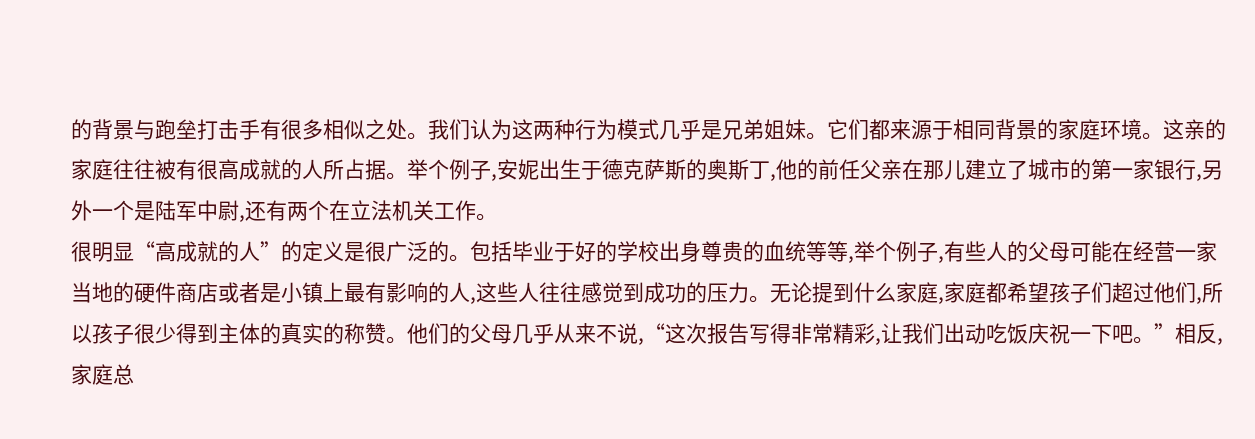的背景与跑垒打击手有很多相似之处。我们认为这两种行为模式几乎是兄弟姐妹。它们都来源于相同背景的家庭环境。这亲的家庭往往被有很高成就的人所占据。举个例子,安妮出生于德克萨斯的奥斯丁,他的前任父亲在那儿建立了城市的第一家银行,另外一个是陆军中尉,还有两个在立法机关工作。
很明显“高成就的人”的定义是很广泛的。包括毕业于好的学校出身尊贵的血统等等,举个例子,有些人的父母可能在经营一家当地的硬件商店或者是小镇上最有影响的人,这些人往往感觉到成功的压力。无论提到什么家庭,家庭都希望孩子们超过他们,所以孩子很少得到主体的真实的称赞。他们的父母几乎从来不说,“这次报告写得非常精彩,让我们出动吃饭庆祝一下吧。”相反,家庭总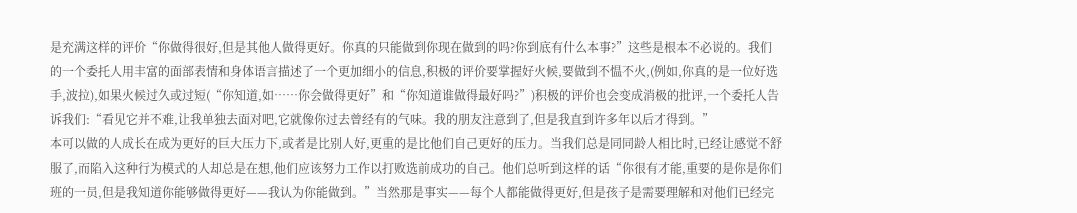是充满这样的评价“你做得很好,但是其他人做得更好。你真的只能做到你现在做到的吗?你到底有什么本事?”这些是根本不必说的。我们的一个委托人用丰富的面部表情和身体语言描述了一个更加细小的信息,积极的评价要掌握好火候,要做到不愠不火,(例如,你真的是一位好选手,波拉),如果火候过久或过短(“你知道,如……你会做得更好”和“你知道谁做得最好吗?”)积极的评价也会变成消极的批评,一个委托人告诉我们:“看见它并不难,让我单独去面对吧,它就像你过去曾经有的气味。我的朋友注意到了,但是我直到许多年以后才得到。”
本可以做的人成长在成为更好的巨大压力下,或者是比别人好,更重的是比他们自己更好的压力。当我们总是同同龄人相比时,已经让感觉不舒服了,而陷入这种行为模式的人却总是在想,他们应该努力工作以打败选前成功的自己。他们总听到这样的话“你很有才能,重要的是你是你们班的一员,但是我知道你能够做得更好——我认为你能做到。”当然那是事实——每个人都能做得更好,但是孩子是需要理解和对他们已经完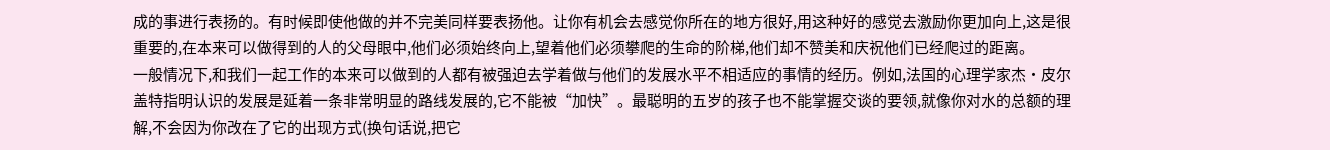成的事进行表扬的。有时候即使他做的并不完美同样要表扬他。让你有机会去感觉你所在的地方很好,用这种好的感觉去激励你更加向上,这是很重要的,在本来可以做得到的人的父母眼中,他们必须始终向上,望着他们必须攀爬的生命的阶梯,他们却不赞美和庆祝他们已经爬过的距离。
一般情况下,和我们一起工作的本来可以做到的人都有被强迫去学着做与他们的发展水平不相适应的事情的经历。例如,法国的心理学家杰·皮尔盖特指明认识的发展是延着一条非常明显的路线发展的,它不能被“加快”。最聪明的五岁的孩子也不能掌握交谈的要领,就像你对水的总额的理解,不会因为你改在了它的出现方式(换句话说,把它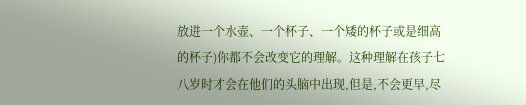放进一个水壶、一个杯子、一个矮的杯子或是细高的杯子)你都不会改变它的理解。这种理解在孩子七八岁时才会在他们的头脑中出现,但是,不会更早,尽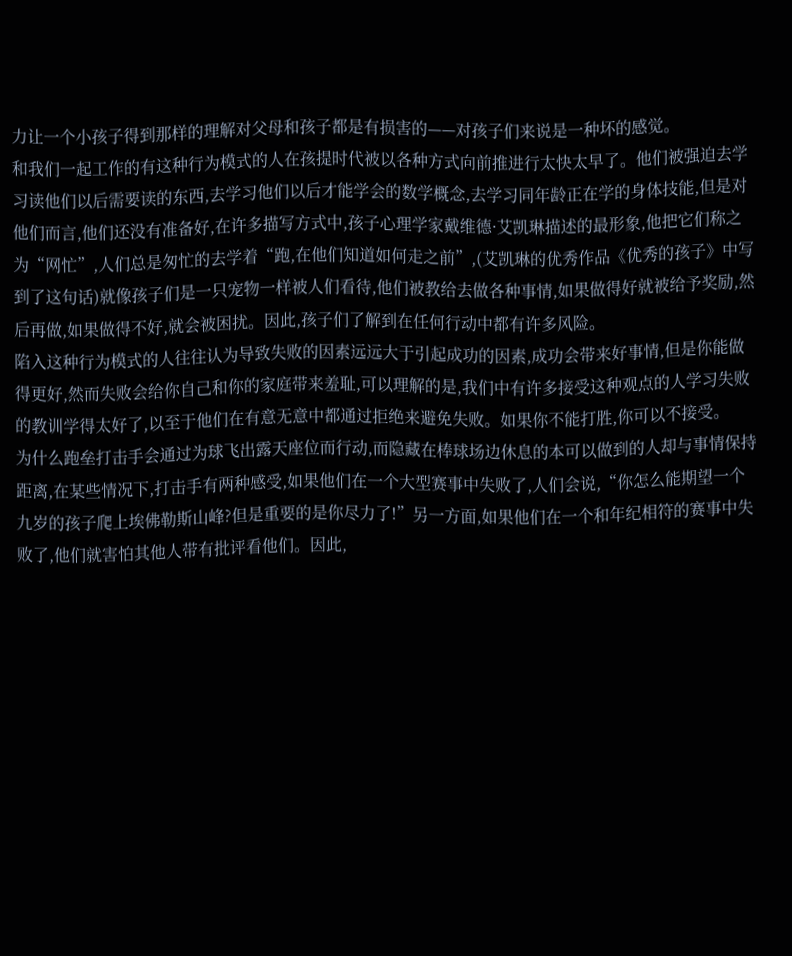力让一个小孩子得到那样的理解对父母和孩子都是有损害的——对孩子们来说是一种坏的感觉。
和我们一起工作的有这种行为模式的人在孩提时代被以各种方式向前推进行太快太早了。他们被强迫去学习读他们以后需要读的东西,去学习他们以后才能学会的数学概念,去学习同年龄正在学的身体技能,但是对他们而言,他们还没有准备好,在许多描写方式中,孩子心理学家戴维德·艾凯琳描述的最形象,他把它们称之为“网忙”,人们总是匆忙的去学着“跑,在他们知道如何走之前”,(艾凯琳的优秀作品《优秀的孩子》中写到了这句话)就像孩子们是一只宠物一样被人们看待,他们被教给去做各种事情,如果做得好就被给予奖励,然后再做,如果做得不好,就会被困扰。因此,孩子们了解到在任何行动中都有许多风险。
陷入这种行为模式的人往往认为导致失败的因素远远大于引起成功的因素,成功会带来好事情,但是你能做得更好,然而失败会给你自己和你的家庭带来羞耻,可以理解的是,我们中有许多接受这种观点的人学习失败的教训学得太好了,以至于他们在有意无意中都通过拒绝来避免失败。如果你不能打胜,你可以不接受。
为什么跑垒打击手会通过为球飞出露天座位而行动,而隐藏在棒球场边休息的本可以做到的人却与事情保持距离,在某些情况下,打击手有两种感受,如果他们在一个大型赛事中失败了,人们会说,“你怎么能期望一个九岁的孩子爬上埃佛勒斯山峰?但是重要的是你尽力了!”另一方面,如果他们在一个和年纪相符的赛事中失败了,他们就害怕其他人带有批评看他们。因此,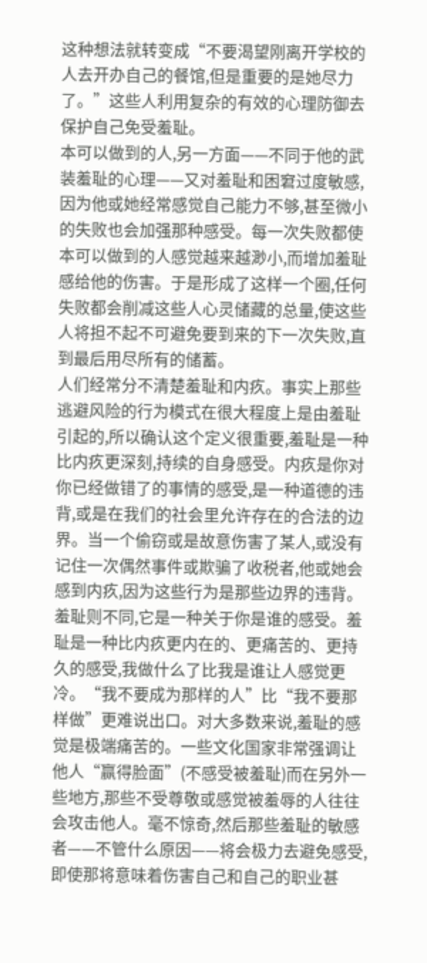这种想法就转变成“不要渴望刚离开学校的人去开办自己的餐馆,但是重要的是她尽力了。”这些人利用复杂的有效的心理防御去保护自己免受羞耻。
本可以做到的人,另一方面——不同于他的武装羞耻的心理——又对羞耻和困窘过度敏感,因为他或她经常感觉自己能力不够,甚至微小的失败也会加强那种感受。每一次失败都使本可以做到的人感觉越来越渺小,而增加羞耻感给他的伤害。于是形成了这样一个圈,任何失败都会削减这些人心灵储藏的总量,使这些人将担不起不可避免要到来的下一次失败,直到最后用尽所有的储蓄。
人们经常分不清楚羞耻和内疚。事实上那些逃避风险的行为模式在很大程度上是由羞耻引起的,所以确认这个定义很重要,羞耻是一种比内疚更深刻,持续的自身感受。内疚是你对你已经做错了的事情的感受,是一种道德的违背,或是在我们的社会里允许存在的合法的边界。当一个偷窃或是故意伤害了某人,或没有记住一次偶然事件或欺骗了收税者,他或她会感到内疚,因为这些行为是那些边界的违背。羞耻则不同,它是一种关于你是谁的感受。羞耻是一种比内疚更内在的、更痛苦的、更持久的感受,我做什么了比我是谁让人感觉更冷。“我不要成为那样的人”比“我不要那样做”更难说出口。对大多数来说,羞耻的感觉是极端痛苦的。一些文化国家非常强调让他人“赢得脸面”(不感受被羞耻)而在另外一些地方,那些不受尊敬或感觉被羞辱的人往往会攻击他人。毫不惊奇,然后那些羞耻的敏感者——不管什么原因——将会极力去避免感受,即使那将意味着伤害自己和自己的职业甚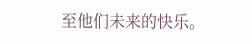至他们未来的快乐。